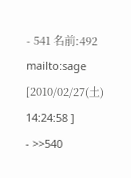- 541 名前:492 mailto:sage [2010/02/27(土) 14:24:58 ]
- >>540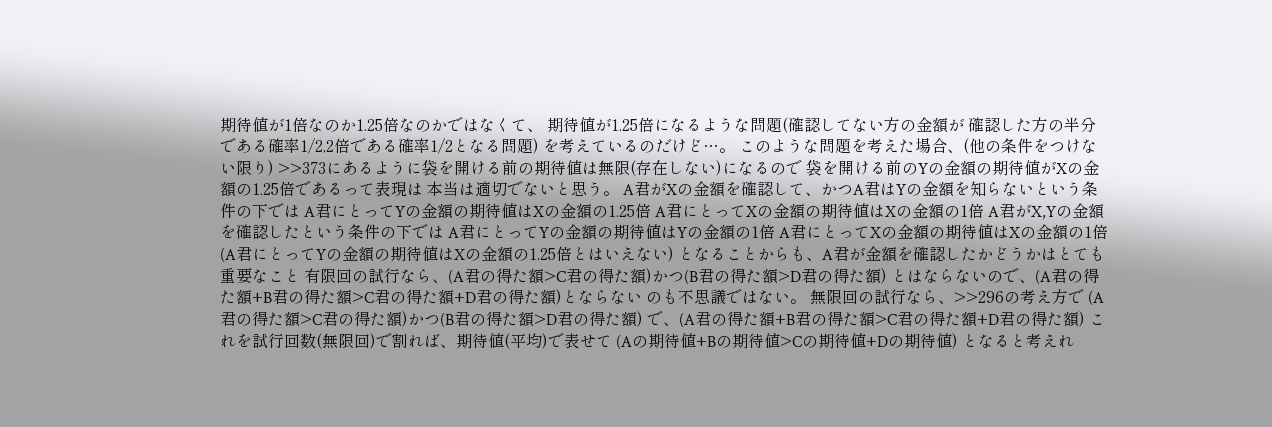期待値が1倍なのか1.25倍なのかではなくて、 期待値が1.25倍になるような問題(確認してない方の金額が 確認した方の半分である確率1/2,2倍である確率1/2となる問題) を考えているのだけど…。 このような問題を考えた場合、(他の条件をつけない限り) >>373にあるように袋を開ける前の期待値は無限(存在しない)になるので 袋を開ける前のYの金額の期待値がXの金額の1.25倍であるって表現は 本当は適切でないと思う。 A君がXの金額を確認して、かつA君はYの金額を知らないという条件の下では A君にとってYの金額の期待値はXの金額の1.25倍 A君にとってXの金額の期待値はXの金額の1倍 A君がX,Yの金額を確認したという条件の下では A君にとってYの金額の期待値はYの金額の1倍 A君にとってXの金額の期待値はXの金額の1倍 (A君にとってYの金額の期待値はXの金額の1.25倍とはいえない) となることからも、A君が金額を確認したかどうかはとても重要なこと 有限回の試行なら、(A君の得た額>C君の得た額)かつ(B君の得た額>D君の得た額) とはならないので、(A君の得た額+B君の得た額>C君の得た額+D君の得た額)とならない のも不思議ではない。 無限回の試行なら、>>296の考え方で (A君の得た額>C君の得た額)かつ(B君の得た額>D君の得た額) で、(A君の得た額+B君の得た額>C君の得た額+D君の得た額) これを試行回数(無限回)で割れば、期待値(平均)で表せて (Aの期待値+Bの期待値>Cの期待値+Dの期待値) となると考えれ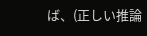ば、(正しい推論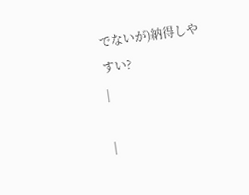でないが)納得しやすい?
|

|